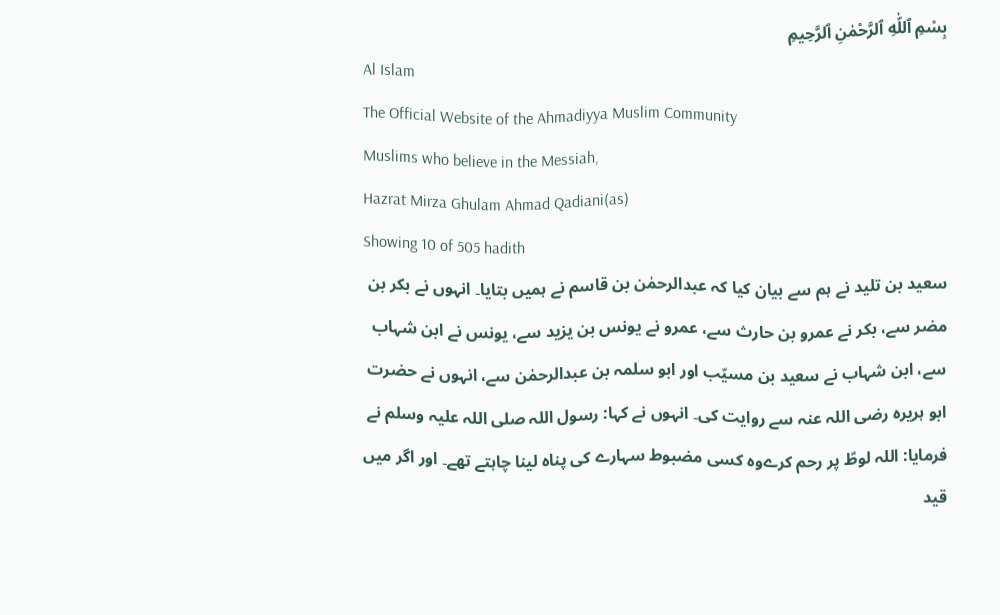بِسْمِ ٱللّٰهِ ٱلرَّحْمٰنِ ٱلرَّحِيمِ
Al Islam
The Official Website of the Ahmadiyya Muslim Community
Muslims who believe in the Messiah,
Hazrat Mirza Ghulam Ahmad Qadiani(as)
Showing 10 of 505 hadith
سعید بن تلید نے ہم سے بیان کیا کہ عبدالرحمٰن بن قاسم نے ہمیں بتایا۔ انہوں نے بکر بن مضر سے، بکر نے عمرو بن حارث سے، عمرو نے یونس بن یزید سے، یونس نے ابن شہاب سے، ابن شہاب نے سعید بن مسیّب اور ابو سلمہ بن عبدالرحمٰن سے، انہوں نے حضرت ابو ہریرہ رضی اللہ عنہ سے روایت کی۔ انہوں نے کہا: رسول اللہ صلی اللہ علیہ وسلم نے فرمایا: اللہ لوطؑ پر رحم کرےوہ کسی مضبوط سہارے کی پناہ لینا چاہتے تھے۔ اور اگر میں قید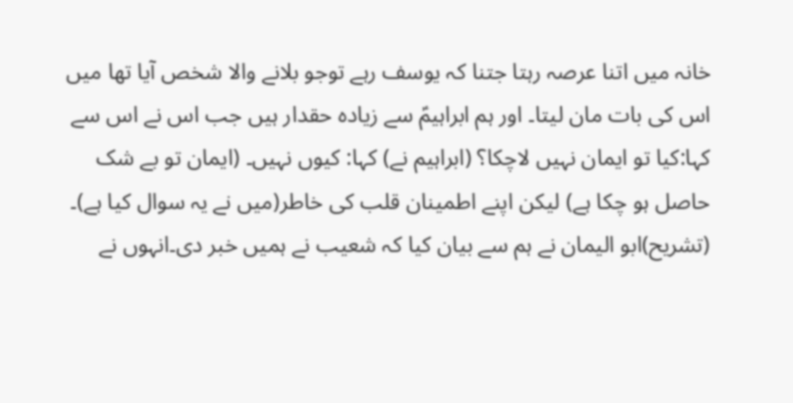خانہ میں اتنا عرصہ رہتا جتنا کہ یوسف رہے توجو بلانے والا شخص آیا تھا میں اس کی بات مان لیتا۔ اور ہم ابراہیمؑ سے زیادہ حقدار ہیں جب اس نے اس سے کہا:کیا تو ایمان نہیں لاچکا؟ (ابراہیم نے) کہا: کیوں نہیں۔ (ایمان تو بے شک حاصل ہو چکا ہے) لیکن اپنے اطمینان قلب کی خاطر(میں نے یہ سوال کیا ہے)۔
(تشریح)ابو الیمان نے ہم سے بیان کیا کہ شعیب نے ہمیں خبر دی۔انہوں نے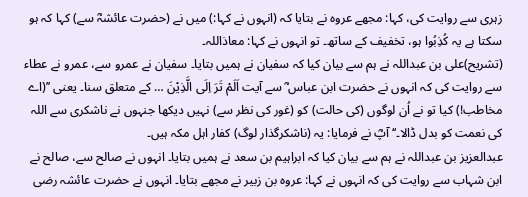زہری سے روایت کی، کہا: مجھے عروہ نے بتایا کہ (انہوں نے کہا:) میں نے (حضرت عائشہؓ سے) کہا کہ ہو سکتا ہے یہ كُذِبُوا ہو، تخفیف کے ساتھ۔ تو انہوں نے کہا: معاذاللہ۔
(تشریح)علی بن عبداللہ نے ہم سے بیان کیا کہ سفیان نے ہمیں بتایا۔ سفیان نے عمرو سے، عمرو نے عطاء سے روایت کی کہ انہوں نے حضرت ابن عباس ؓ سے آیت اَلَمْ تَرَ اِلَى الَّذِيْنَ … کے متعلق سنا۔ یعنی ’’(اے مخاطب!) کیا تو نے اُن لوگوں (کی حالت) کو (غور کی نظر سے) نہیں دیکھا جنہوں نے ناشکری سے اللہ کی نعمت کو بدل ڈالا۔‘‘ آپؓ نے فرمایا: یہ (ناشکرگذار لوگ) کفار اہل مکہ ہیں۔
عبدالعزیز بن عبداللہ نے ہم سے بیان کیا کہ ابراہیم بن سعد نے ہمیں بتایا۔ انہوں نے صالح سے، صالح نے ابن شہاب سے روایت کی کہ انہوں نے کہا: عروہ بن زبیر نے مجھے بتایا۔ انہوں نے حضرت عائشہ رضی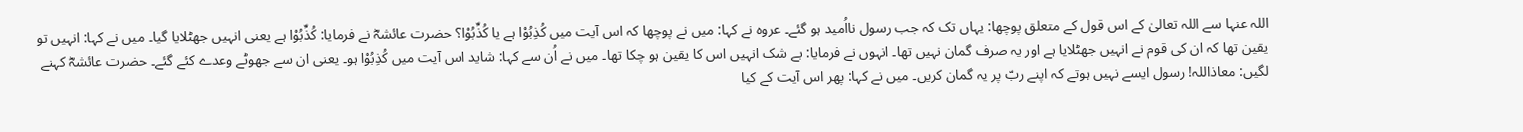اللہ عنہا سے اللہ تعالیٰ کے اس قول کے متعلق پوچھا: یہاں تک کہ جب رسول نااُمید ہو گئے۔ عروہ نے کہا: میں نے پوچھا کہ اس آیت میں كُذِبُوْا ہے یا كُذِّبُوْا؟ حضرت عائشہؓ نے فرمایا: كُذِّبُوْا ہے یعنی انہیں جھٹلایا گیا۔ میں نے کہا: انہیں تو یقین تھا کہ ان کی قوم نے انہیں جھٹلایا ہے اور یہ صرف گمان نہیں تھا۔ انہوں نے فرمایا: بے شک انہیں اس کا یقین ہو چکا تھا۔ میں نے اُن سے کہا: شاید اس آیت میں كُذِبُوْا ہو۔ یعنی ان سے جھوٹے وعدے کئے گئے۔ حضرت عائشہؓ کہنے لگیں: معاذاللہ! رسول ایسے نہیں ہوتے کہ اپنے ربّ پر یہ گمان کریں۔ میں نے کہا: پھر اس آیت کے کیا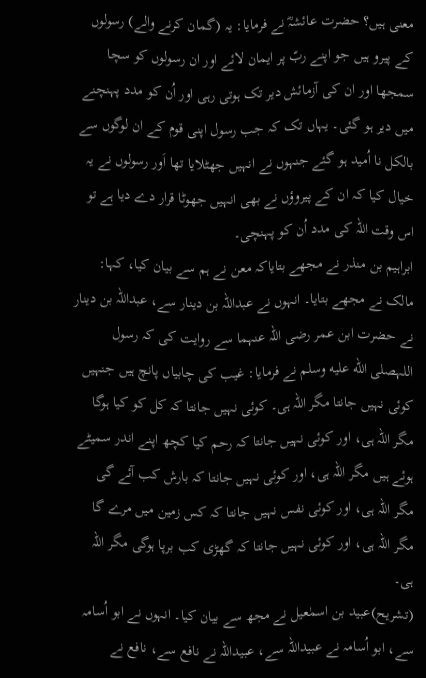معنی ہیں؟ حضرت عائشہؓ نے فرمایا: یہ (گمان کرنے والے) رسولوں کے پیرو ہیں جو اپنے ربّ پر ایمان لائے اور ان رسولوں کو سچا سمجھا اور ان کی آزمائش دیر تک ہوتی رہی اور اُن کو مدد پہنچنے میں دیر ہو گئی۔ یہاں تک کہ جب رسول اپنی قوم کے ان لوگوں سے بالکل نا اُمید ہو گئے جنہوں نے انہیں جھٹلایا تھا اَور رسولوں نے یہ خیال کیا کہ ان کے پیروؤں نے بھی انہیں جھوٹا قرار دے دیا ہے تو اس وقت اللہ کی مدد اُن کو پہنچی۔
ابراہیم بن منذر نے مجھے بتایاکہ معن نے ہم سے بیان کیا، کہا: مالک نے مجھے بتایا۔ انہوں نے عبداللہ بن دینار سے، عبداللہ بن دینار نے حضرت ابن عمر رضی اللہ عنہما سے روایت کی کہ رسول اللہصلى الله عليه وسلم نے فرمایا: غیب کی چابیاں پانچ ہیں جنہیں کوئی نہیں جانتا مگر اللہ ہی۔ کوئی نہیں جانتا کہ کل کو کیا ہوگا مگر اللہ ہی، اور کوئی نہیں جانتا کہ رحم کیا کچھ اپنے اندر سمیٹے ہوئے ہیں مگر اللہ ہی، اور کوئی نہیں جانتا کہ بارش کب آئے گی مگر اللہ ہی، اور کوئی نفس نہیں جانتا کہ کس زمین میں مرے گا مگر اللہ ہی، اور کوئی نہیں جانتا کہ گھڑی کب برپا ہوگی مگر اللہ ہی۔
(تشریح)عبید بن اسمٰعیل نے مجھ سے بیان کیا۔ انہوں نے ابو اُسامہ سے، ابو اُسامہ نے عبیداللہ سے، عبیداللہ نے نافع سے، نافع نے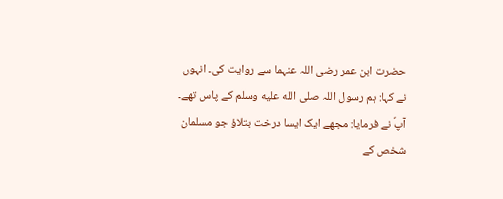حضرت ابن عمر رضی اللہ عنہما سے روایت کی۔ انہوں نے کہا: ہم رسول اللہ صلى الله عليه وسلم کے پاس تھے۔ آپؐ نے فرمایا: مجھے ایک ایسا درخت بتلاؤ جو مسلمان شخص کے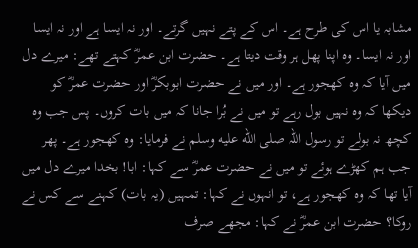مشابہ یا اس کی طرح ہے۔ اس کے پتے نہیں گرتے۔ اور نہ ایسا ہے اور نہ ایسا اور نہ ایسا۔ وہ اپنا پھل ہر وقت دیتا ہے۔ حضرت ابن عمرؓ کہتے تھے: میرے دل میں آیا کہ وہ کھجور ہے۔ اور میں نے حضرت ابوبکرؓ اور حضرت عمرؓ کو دیکھا کہ وہ نہیں بول رہے تو میں نے بُرا جانا کہ میں بات کروں۔ پس جب وہ کچھ نہ بولے تو رسول اللہ صلى الله عليه وسلم نے فرمایا: وہ کھجور ہے۔ پھر جب ہم کھڑے ہوئے تو میں نے حضرت عمرؓ سے کہا: ابا! بخدا میرے دل میں آیا تھا کہ وہ کھجور ہے، تو انہوں نے کہا: تمہیں (یہ بات) کہنے سے کس نے روکا؟ حضرت ابن عمرؓ نے کہا: مجھے صرف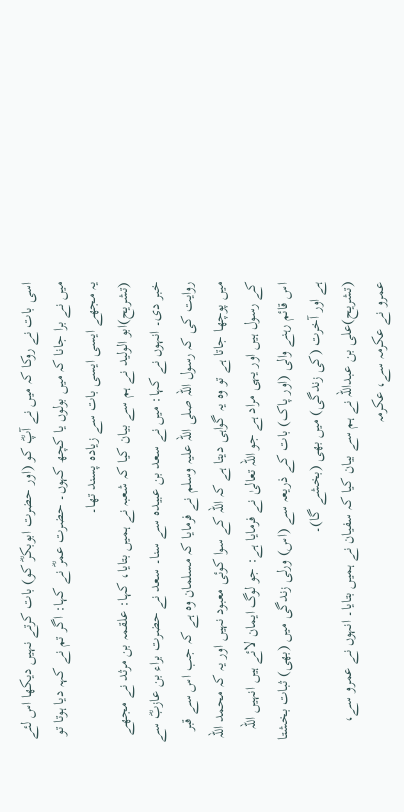اسی بات نے روکا کہ میں نے آپؓ کو (اور حضرت ابوبکرؓ کو) بات کرتے نہیں دیکھا اس لئے میں نے برا جانا کہ میں بولوں یا کچھ کہوں۔ حضرت عمرؓ نے کہا: اگر تم نے کہہ دیا ہوتا تو یہ مجھے ایسی ایسی بات سے زیادہ پسند تھا۔
(تشریح)ابو الولید نے ہم سے بیان کیا کہ شعبہ نے ہمیں بتایا، کہا: علقمہ بن مرثد نے مجھے خبر دی۔ انہوں نے کہا: میں نے سعد بن عبیدہ سے سنا۔ سعد نے حضرت براء بن عازبؓ سے روایت کی کہ رسول اللہ صلی اللہ علیہ وسلم نے فرمایا کہ مسلمان وہ ہے کہ جب اس سے قبر میں پوچھا جاتا ہے تو وہ یہ گواہی دیتا ہے کہ اللہ کے سوا کوئی معبود نہیں اور یہ کہ محمد اللہ کے رسول ہیں اور یہی مراد ہے جو اللہ تعالیٰ نے فرمایا ہے: جو لوگ ایمان لائے ہیں انہیں اللہ اس قائم رہنے والی (اور پاک) بات کے ذریعہ سے (اس) ورلی زندگی میں (بھی) ثبات بخشتا ہے اور آخرت (کی زندگی) میں بھی (بخشے گا)۔
(تشریح)علی بن عبداللہ نے ہم سے بیان کیا کہ سفیان نے ہمیں بتایا۔ انہوں نے عمرو سے، عمرو نے عکرمہ سے، عکرمہ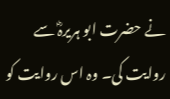نے حضرت ابو ہریرہؓ سے روایت کی۔ وہ اس روایت کو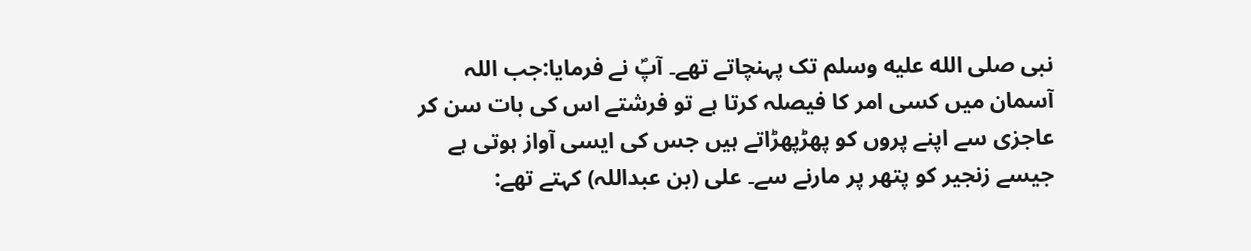نبی صلى الله عليه وسلم تک پہنچاتے تھے۔ آپؐ نے فرمایا:جب اللہ آسمان میں کسی امر کا فیصلہ کرتا ہے تو فرشتے اس کی بات سن کر عاجزی سے اپنے پروں کو پھڑپھڑاتے ہیں جس کی ایسی آواز ہوتی ہے جیسے زنجیر کو پتھر پر مارنے سے۔ علی (بن عبداللہ) کہتے تھے: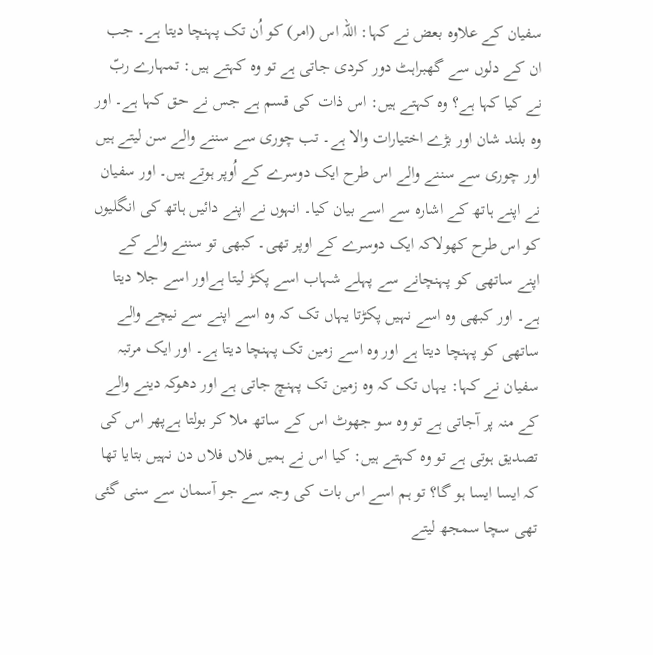سفیان کے علاوہ بعض نے کہا: اللہ اس (امر) کو اُن تک پہنچا دیتا ہے۔ جب ان کے دلوں سے گھبراہٹ دور کردی جاتی ہے تو وہ کہتے ہیں: تمہارے ربّ نے کیا کہا ہے؟ وہ کہتے ہیں: اس ذات کی قسم ہے جس نے حق کہا ہے۔ اور وہ بلند شان اور بڑے اختیارات والا ہے۔ تب چوری سے سننے والے سن لیتے ہیں اور چوری سے سننے والے اس طرح ایک دوسرے کے اُوپر ہوتے ہیں۔ اور سفیان نے اپنے ہاتھ کے اشارہ سے اسے بیان کیا۔ انہوں نے اپنے دائیں ہاتھ کی انگلیوں کو اس طرح کھولاکہ ایک دوسرے کے اوپر تھی۔ کبھی تو سننے والے کے اپنے ساتھی کو پہنچانے سے پہلے شہاب اسے پکڑ لیتا ہےاور اسے جلا دیتا ہے۔ اور کبھی وہ اسے نہیں پکڑتا یہاں تک کہ وہ اسے اپنے سے نیچے والے ساتھی کو پہنچا دیتا ہے اور وہ اسے زمین تک پہنچا دیتا ہے۔ اور ایک مرتبہ سفیان نے کہا: یہاں تک کہ وہ زمین تک پہنچ جاتی ہے اور دھوکہ دینے والے کے منہ پر آجاتی ہے تو وہ سو جھوٹ اس کے ساتھ ملا کر بولتا ہےپھر اس کی تصدیق ہوتی ہے تو وہ کہتے ہیں: کیا اس نے ہمیں فلاں فلاں دن نہیں بتایا تھا کہ ایسا ایسا ہو گا؟ تو ہم اسے اس بات کی وجہ سے جو آسمان سے سنی گئی تھی سچا سمجھ لیتے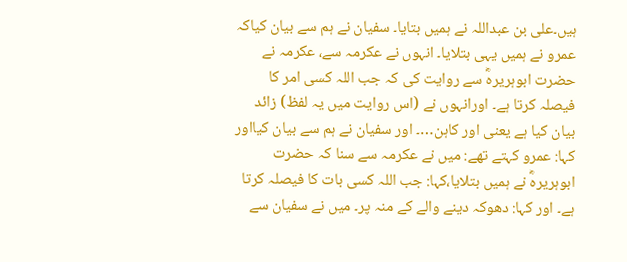ہیں۔علی بن عبداللہ نے ہمیں بتایا۔ سفیان نے ہم سے بیان کیاکہ عمرو نے ہمیں یہی بتلایا۔ انہوں نے عکرمہ سے، عکرمہ نے حضرت ابوہریرہؓ سے روایت کی کہ جب اللہ کسی امر کا فیصلہ کرتا ہے۔ اورانہوں نے (اس روایت میں یہ لفظ) زائد بیان کیا ہے یعنی اور کاہن…۔ اور سفیان نے ہم سے بیان کیااور کہا: عمرو کہتے تھے: میں نے عکرمہ سے سنا کہ حضرت ابوہریرہؓ نے ہمیں بتلایا،کہا: جب اللہ کسی بات کا فیصلہ کرتا ہے۔ اور کہا: دھوکہ دینے والے کے منہ پر۔ میں نے سفیان سے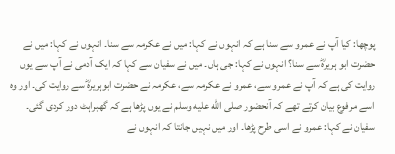پوچھا: کیا آپ نے عمرو سے سنا ہے کہ انہوں نے کہا: میں نے عکرمہ سے سنا۔ انہوں نے کہا: میں نے حضرت ابو ہریرہؓ سے سنا؟ انہوں نے کہا: جی ہاں۔ میں نے سفیان سے کہا کہ ایک آدمی نے آپ سے یوں روایت کی ہے کہ آپ نے عمرو سے، عمرو نے عکرمہ سے، عکرمہ نے حضرت ابوہریرہؓ سے روایت کی۔ اور وہ اسے مرفوع بیان کرتے تھے کہ آنحضور صلى الله عليه وسلم نے یوں پڑھا ہے کہ گھبراہٹ دور کردی گئی۔ سفیان نے کہا: عمرو نے اسی طرح پڑھا۔ اور میں نہیں جانتا کہ انہوں نے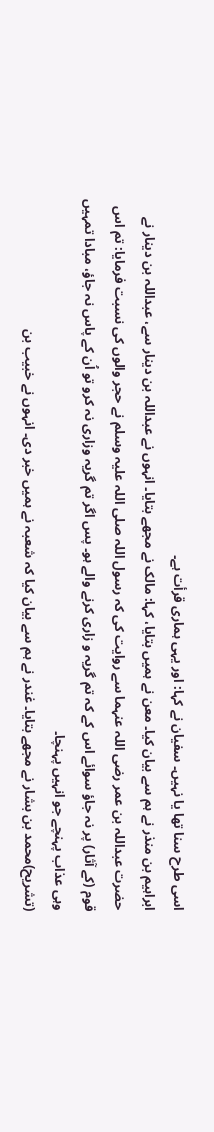اسی طرح سنا تھا یا نہیں۔ سفیان نے کہا: اور یہی ہماری قرأت ہے۔
ابراہیم بن منذر نے ہم سے بیان کیا۔ معن نے ہمیں بتایا، کہا: مالک نے مجھے بتایا۔ انہوں نے عبداللہ بن دینار سے، عبداللہ بن دینار نے حضرت عبداللہ بن عمر رضی اللہ عنہما سے روایت کی کہ رسول اللہ صلی اللہ علیہ وسلم نے حجر والوں کی نسبت فرمایا: تم اس قوم (کے آثار) پر نہ جاؤ سوائے اس کے کہ تم گریہ و زاری کرنے والے ہو۔ پس اگر تم گریہ وزاری نہ کرو تو اُن کے پاس نہ جاؤ، مبادا تمہیں وہی عذاب پہنچے جو انہیں پہنچا۔
(تشریح)محمد بن بشار نے مجھے بتایا۔ غندر نے ہم سے بیان کیا کہ شعبہ نے ہمیں خبر دی۔ انہوں نے خبیب بن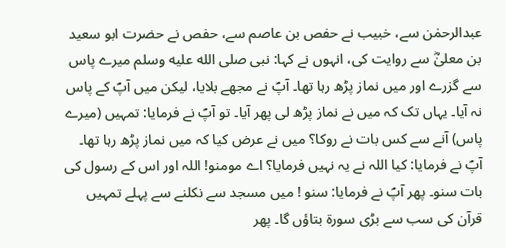عبدالرحمٰن سے، خبیب نے حفص بن عاصم سے، حفص نے حضرت ابو سعید بن معلیٰؓ سے روایت کی، انہوں نے کہا: نبی صلى الله عليه وسلم میرے پاس سے گزرے اور میں نماز پڑھ رہا تھا۔ آپؐ نے مجھے بلایا، لیکن میں آپؐ کے پاس نہ آیا۔ یہاں تک کہ میں نے نماز پڑھ لی پھر آیا۔ تو آپؐ نے فرمایا: تمہیں (میرے پاس) آنے سے کس بات نے روکا؟ میں نے عرض کیا کہ میں نماز پڑھ رہا تھا۔ آپؐ نے فرمایا: کیا اللہ نے یہ نہیں فرمایا؟ اے مومنو! اللہ اور اس کے رسول کی بات سنو۔ پھر آپؐ نے فرمایا: سنو ! میں مسجد سے نکلنے سے پہلے تمہیں قرآن کی سب سے بڑی سورة بتاؤں گا۔ پھر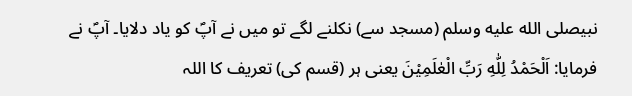نبیصلى الله عليه وسلم (مسجد سے) نکلنے لگے تو میں نے آپؐ کو یاد دلایا۔ آپؐ نے فرمایا: اَلْحَمْدُ لِلّٰهِ رَبِّ الْعٰلَمِيْنَ یعنی ہر (قسم کی) تعریف کا اللہ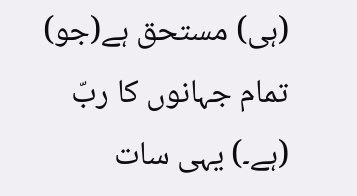(ہی) مستحق ہے(جو) تمام جہانوں کا ربّ (ہے۔) یہی سات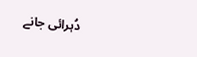دُہرائی جانے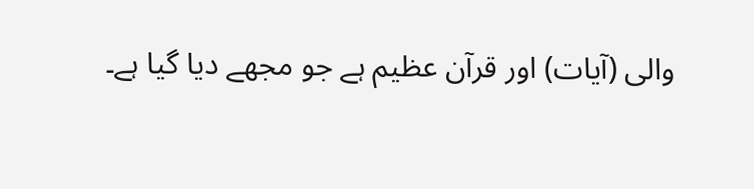والی (آیات) اور قرآن عظیم ہے جو مجھے دیا گیا ہے۔